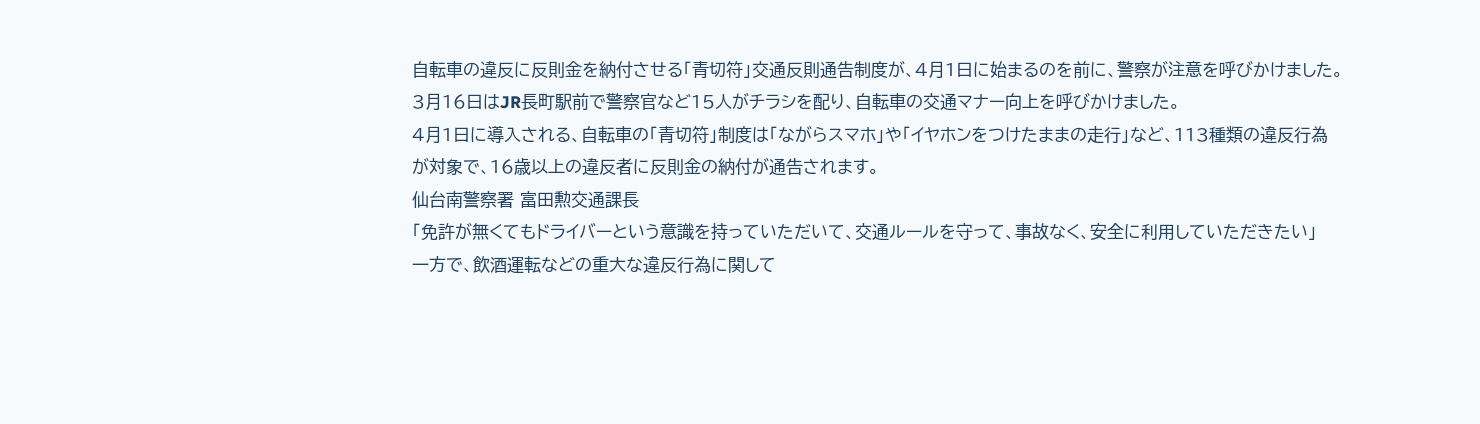自転車の違反に反則金を納付させる「青切符」交通反則通告制度が、4月1日に始まるのを前に、警察が注意を呼びかけました。
3月16日はJR長町駅前で警察官など15人がチラシを配り、自転車の交通マナー向上を呼びかけました。
4月1日に導入される、自転車の「青切符」制度は「ながらスマホ」や「イヤホンをつけたままの走行」など、113種類の違反行為が対象で、16歳以上の違反者に反則金の納付が通告されます。
仙台南警察署 富田勲交通課長
「免許が無くてもドライバーという意識を持っていただいて、交通ルールを守って、事故なく、安全に利用していただきたい」
一方で、飲酒運転などの重大な違反行為に関して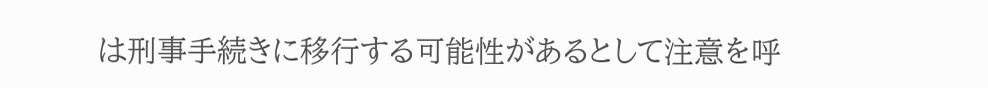は刑事手続きに移行する可能性があるとして注意を呼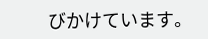びかけています。